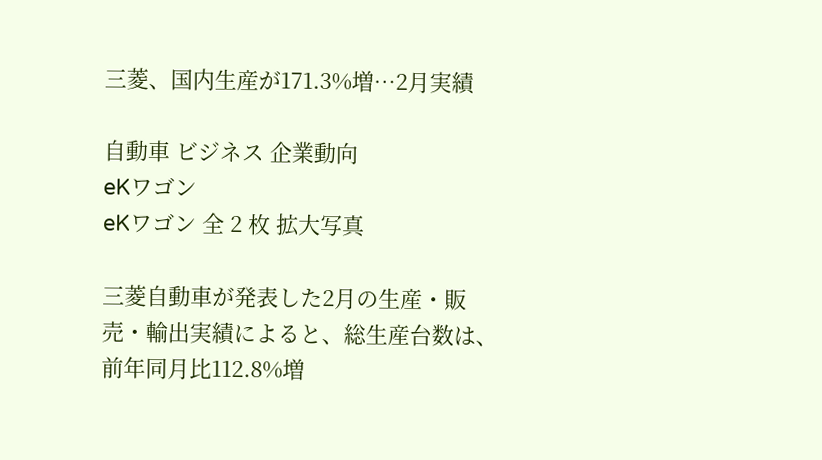三菱、国内生産が171.3%増…2月実績

自動車 ビジネス 企業動向
eKワゴン
eKワゴン 全 2 枚 拡大写真

三菱自動車が発表した2月の生産・販売・輸出実績によると、総生産台数は、前年同月比112.8%増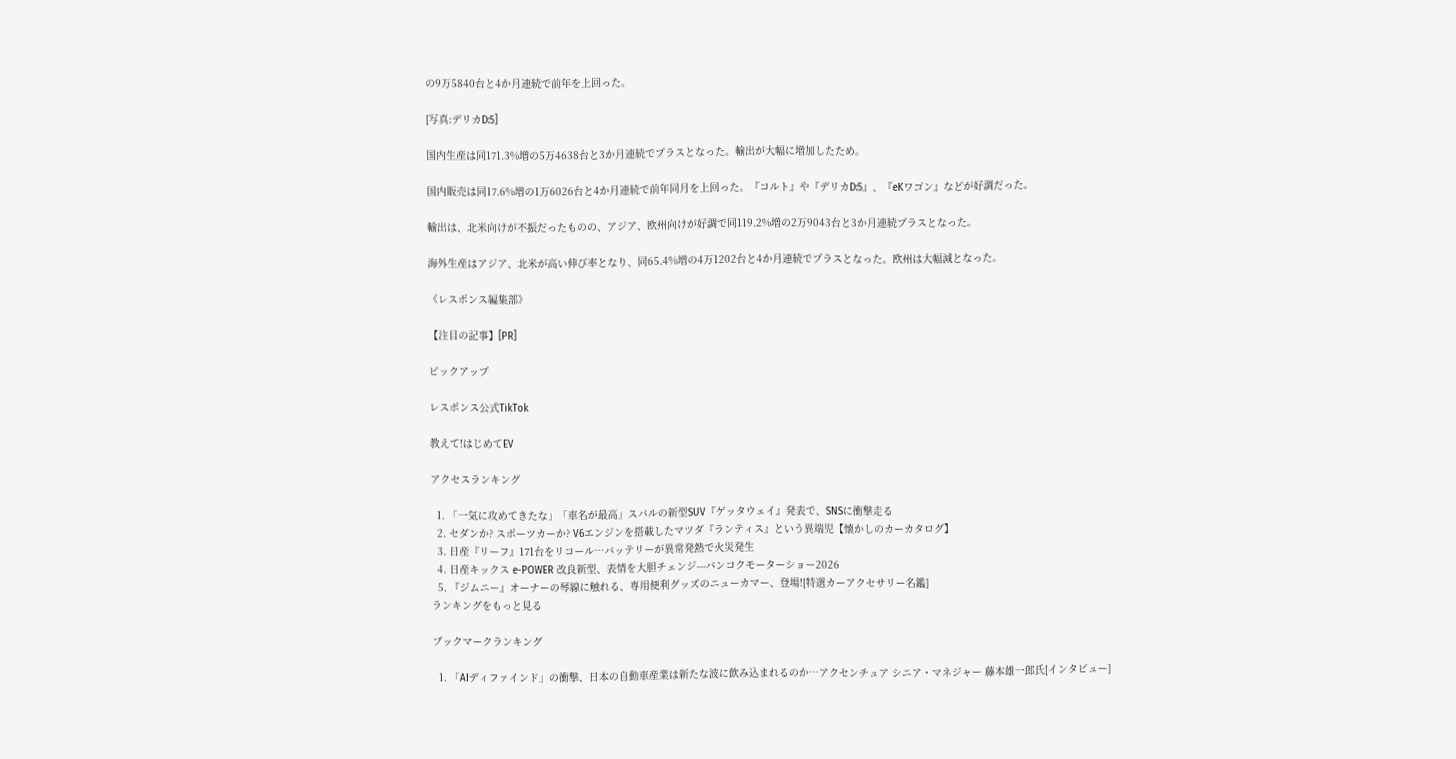の9万5840台と4か月連続で前年を上回った。

[写真:デリカD:5]

国内生産は同171.3%増の5万4638台と3か月連続でプラスとなった。輸出が大幅に増加したため。

国内販売は同17.6%増の1万6026台と4か月連続で前年同月を上回った。『コルト』や『デリカD:5』、『eKワゴン』などが好調だった。

輸出は、北米向けが不振だったものの、アジア、欧州向けが好調で同119.2%増の2万9043台と3か月連続プラスとなった。

海外生産はアジア、北米が高い伸び率となり、同65.4%増の4万1202台と4か月連続でプラスとなった。欧州は大幅減となった。

《レスポンス編集部》

【注目の記事】[PR]

ピックアップ

レスポンス公式TikTok

教えて!はじめてEV

アクセスランキング

  1. 「一気に攻めてきたな」「車名が最高」スバルの新型SUV『ゲッタウェイ』発表で、SNSに衝撃走る
  2. セダンか? スポーツカーか? V6エンジンを搭載したマツダ『ランティス』という異端児【懐かしのカーカタログ】
  3. 日産『リーフ』171台をリコール…バッテリーが異常発熱で火災発生
  4. 日産キックス e-POWER 改良新型、表情を大胆チェンジ---バンコクモーターショー2026
  5. 『ジムニー』オーナーの琴線に触れる、専用便利グッズのニューカマー、登場![特選カーアクセサリー名鑑]
ランキングをもっと見る

ブックマークランキング

  1. 「AIディファインド」の衝撃、日本の自動車産業は新たな波に飲み込まれるのか…アクセンチュア シニア・マネジャー 藤本雄一郎氏[インタビュー]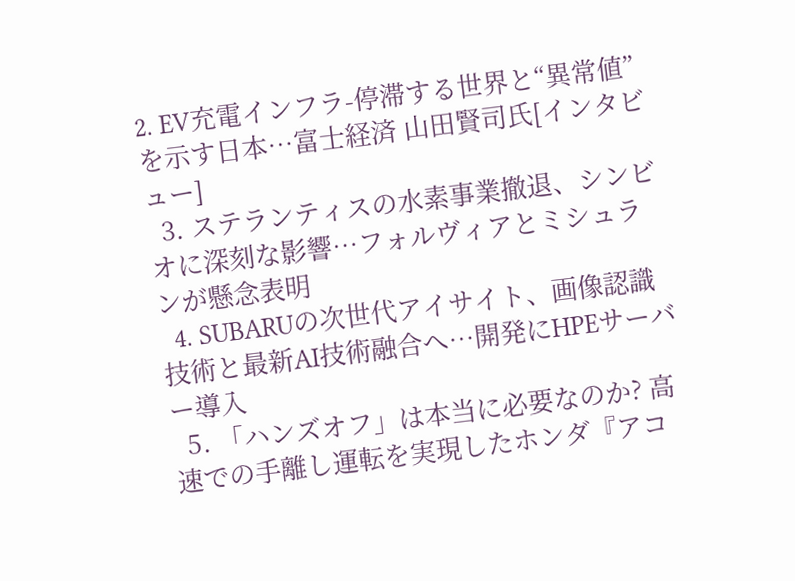2. EV充電インフラ-停滞する世界と“異常値”を示す日本…富士経済 山田賢司氏[インタビュー]
  3. ステランティスの水素事業撤退、シンビオに深刻な影響…フォルヴィアとミシュランが懸念表明
  4. SUBARUの次世代アイサイト、画像認識技術と最新AI技術融合へ…開発にHPEサーバー導入
  5. 「ハンズオフ」は本当に必要なのか? 高速での手離し運転を実現したホンダ『アコ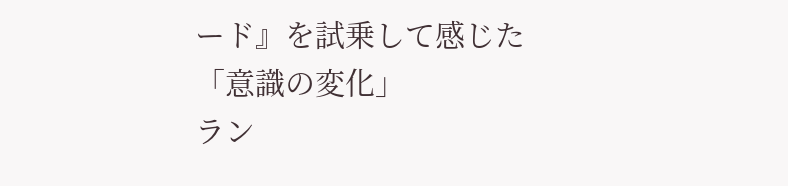ード』を試乗して感じた「意識の変化」
ラン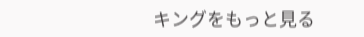キングをもっと見る